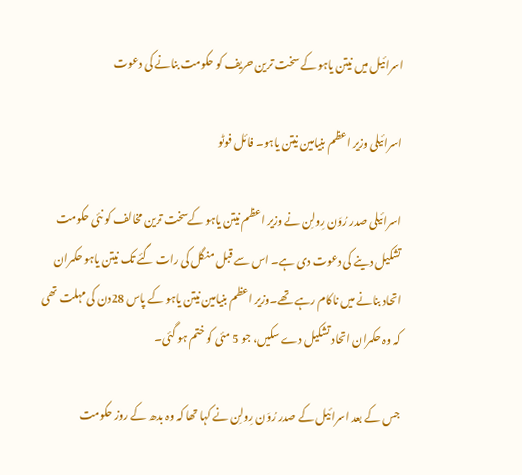اسرائیل میں نیتن یاہو کے سخت ترین حریف کو حکومت بنانے کی دعوت

اسرائیلی وزیر اعظم بنیامین نیتن یاہو۔ فائل فوٹو

اسرائیلی صدر رُوَن رِولِن نے وزیر اعظم نیتن یاہو کےسخت ترین مخالف کو نئی حکومت تشکیل دینے کی دعوت دی ہے۔ اس سے قبل منگل کی رات گئے تک نیتن یاہو حکمران اتحاد بنانے میں ناکام رہے تھے۔وزیر اعظم بنیامین نیتن یاہو کے پاس 28دن کی مہلت تھی کہ وہ حکمران اتحاد تشکیل دے سکیں، جو 5 مئی کو ختم ہو گئی۔

جس کے بعد اسرائیل کے صدر رُوَن رِولِن نے کہا تھا کہ وہ بدھ کے روز حکومت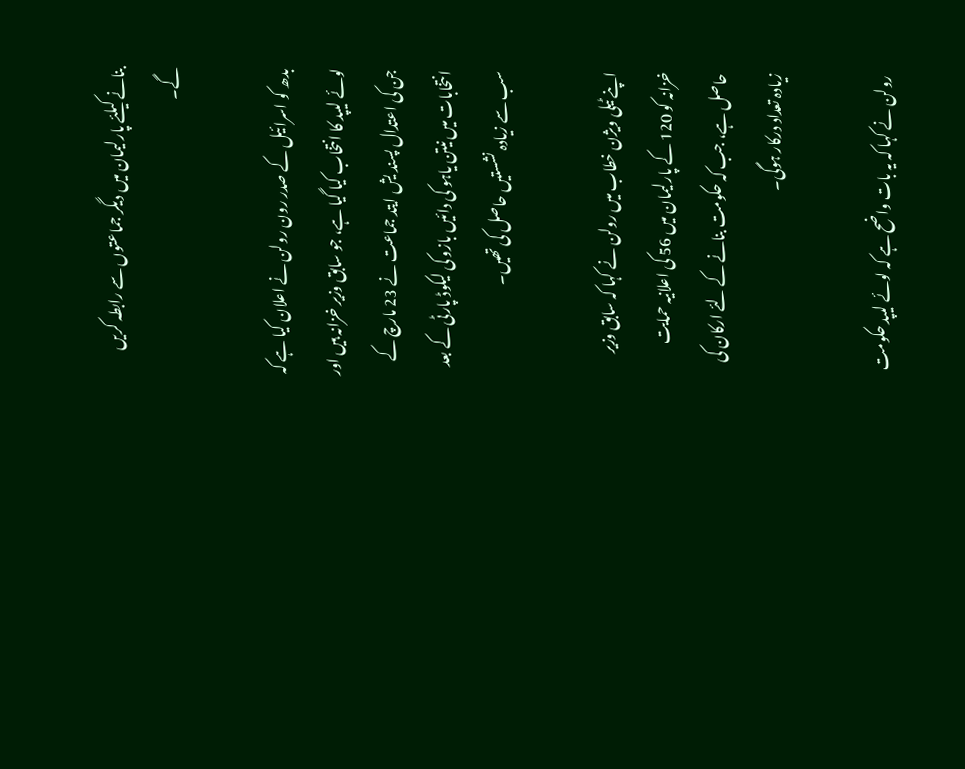بنانے کیلئے پارلیمان میں دیگر جماعتوں سے رابطہ کریں گے۔

بدھ کو اسرائیل کے صدر رون رولن نے اعلان کیا ہے کہ لوئے لیپد کا انتخاب کیا گیا ہے، جو سابق وزیر خزانہ ہیں اور جن کی اعتدال پسند یش ایتد جماعت نے 23 مارچ کے انتخابات میں نیتن یاہو کی دائیں بازو کی لیکوڈ پارٹی کے بعد سب سے زیادہ نشستیں حاصل کی تھیں۔

اپنے ٹیلی ویژن خطاب میں رولن نے کہا کہ سابق وزیر خزانہ کو 120 کے پارلیمان میں 56 کی اعلانیہ حمایت حاصل ہے، جب کہ حکومت بنانے کے لئے ارکان کی زیادہ تعداد درکار ہوگی۔

رولن نے کہا کہ یہ بات واضح ہے کہ لوئے لیپد حکومت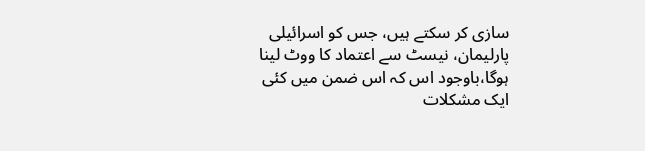سازی کر سکتے ہیں، جس کو اسرائیلی پارلیمان، نیسٹ سے اعتماد کا ووٹ لینا ہوگا،باوجود اس کہ اس ضمن میں کئی ایک مشکلات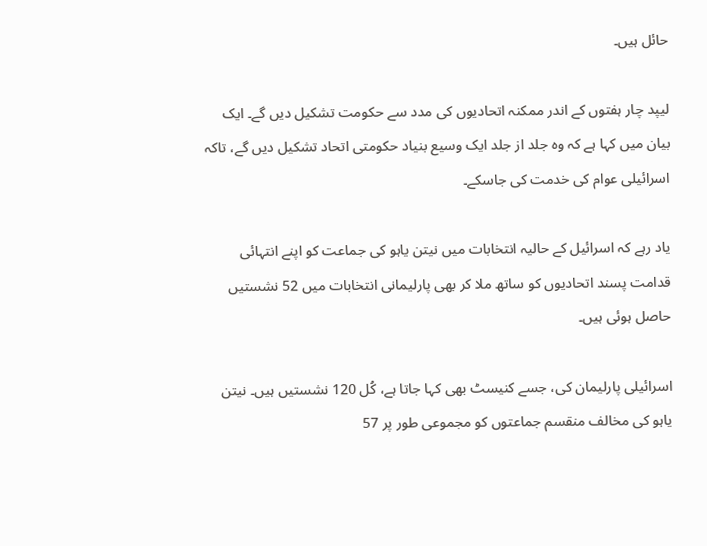حائل ہیں۔

لیپد چار ہفتوں کے اندر ممکنہ اتحادیوں کی مدد سے حکومت تشکیل دیں گے۔ ایک بیان میں کہا ہے کہ وہ جلد از جلد ایک وسیع بنیاد حکومتی اتحاد تشکیل دیں گے، تاکہ اسرائیلی عوام کی خدمت کی جاسکے۔

یاد رہے کہ اسرائیل کے حالیہ انتخابات میں نیتن یاہو کی جماعت کو اپنے انتہائی قدامت پسند اتحادیوں کو ساتھ ملا کر بھی پارلیمانی انتخابات میں 52 نشستیں حاصل ہوئی ہیں۔

اسرائیلی پارلیمان کی، جسے کنیسٹ بھی کہا جاتا ہے، کُل 120 نشستیں ہیں۔ نیتن یاہو کی مخالف منقسم جماعتوں کو مجموعی طور پر 57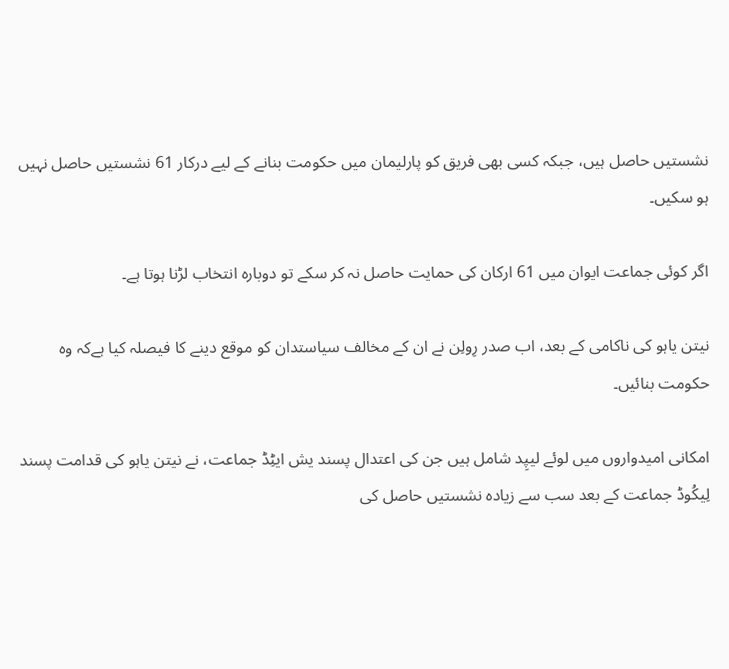نشستیں حاصل ہیں، جبکہ کسی بھی فریق کو پارلیمان میں حکومت بنانے کے لیے درکار 61 نشستیں حاصل نہیں ہو سکیں۔

اگر کوئی جماعت ایوان میں 61 ارکان کی حمایت حاصل نہ کر سکے تو دوبارہ انتخاب لڑنا ہوتا ہے۔

نیتن یاہو کی ناکامی کے بعد، اب صدر رِولِن نے ان کے مخالف سیاستدان کو موقع دینے کا فیصلہ کیا ہےکہ وہ حکومت بنائیں۔

امکانی امیدواروں میں لوئے لیپِد شامل ہیں جن کی اعتدال پسند یش ایٹِڈ جماعت، نے نیتن یاہو کی قدامت پسند لِیکُوڈ جماعت کے بعد سب سے زیادہ نشستیں حاصل کی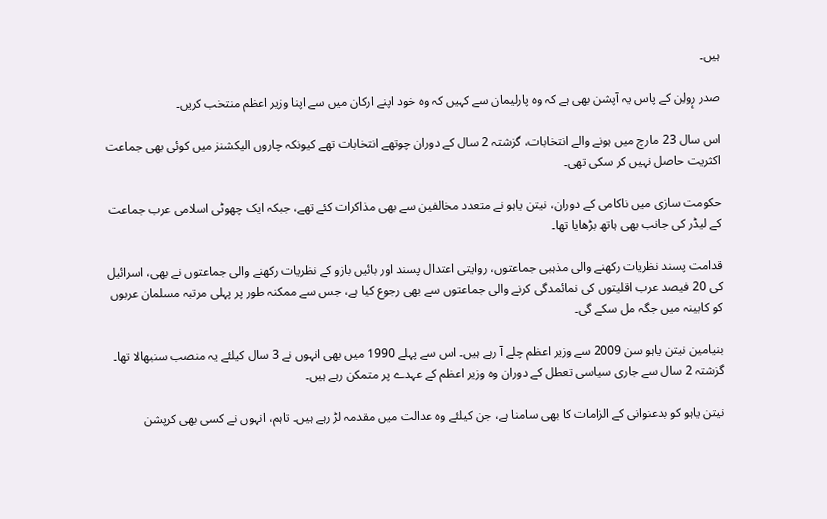ہیں۔

صدر رٕولِن کے پاس یہ آپشن بھی ہے کہ وہ پارلیمان سے کہیں کہ وہ خود اپنے ارکان میں سے اپنا وزیر اعظم منتخب کریں۔

اس سال 23 مارچ میں ہونے والے انتخابات، گزشتہ 2 سال کے دوران چوتھے انتخابات تھے کیونکہ چاروں الیکشنز میں کوئی بھی جماعت اکثریت حاصل نہیں کر سکی تھی۔

حکومت سازی میں ناکامی کے دوران، نیتن یاہو نے متعدد مخالفین سے بھی مذاکرات کئے تھے، جبکہ ایک چھوٹی اسلامی عرب جماعت کے لیڈر کی جانب بھی ہاتھ بڑھایا تھا۔

قدامت پسند نظریات رکھنے والی مذہبی جماعتوں، روایتی اعتدال پسند اور بائیں بازو کے نظریات رکھنے والی جماعتوں نے بھی، اسرائیل کی 20 فیصد عرب اقلیتوں کی نمائمدگی کرنے والی جماعتوں سے بھی رجوع کیا ہے، جس سے ممکنہ طور پر پہلی مرتبہ مسلمان عربوں کو کابینہ میں جگہ مل سکے گی۔

بنیامین نیتن یاہو سن 2009 سے وزیر اعظم چلے آ رہے ہیں۔ اس سے پہلے 1990 میں بھی انہوں نے 3 سال کیلئے یہ منصب سنبھالا تھا۔ گزشتہ 2 سال سے جاری سیاسی تعطل کے دوران وہ وزیر اعظم کے عہدے پر متمکن رہے ہیں۔

نیتن یاہو کو بدعنوانی کے الزامات کا بھی سامنا ہے، جن کیلئے وہ عدالت میں مقدمہ لڑ رہے ہیں۔ تاہم، انہوں نے کسی بھی کرپشن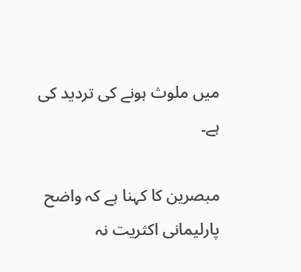میں ملوث ہونے کی تردید کی ہے۔

مبصرین کا کہنا ہے کہ واضح پارلیمانی اکثریت نہ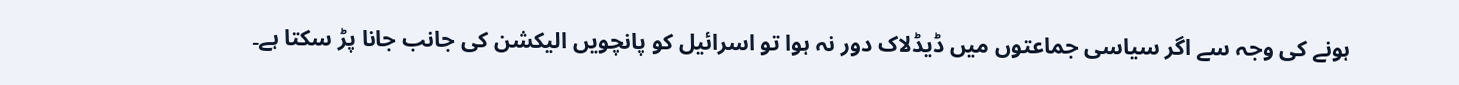ہونے کی وجہ سے اگر سیاسی جماعتوں میں ڈیڈلاک دور نہ ہوا تو اسرائیل کو پانچویں الیکشن کی جانب جانا پڑ سکتا ہے۔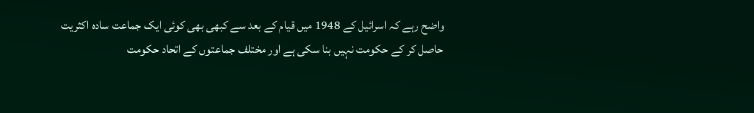واضح رہے کہ اسرائیل کے 1948 میں قیام کے بعد سے کبھی بھی کوئی ایک جماعت سادہ اکثریت حاصل کر کے حکومت نہیں بنا سکی ہے اور مختلف جماعتوں کے اتحاد حکومت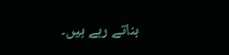بناتے رہے ہیں۔